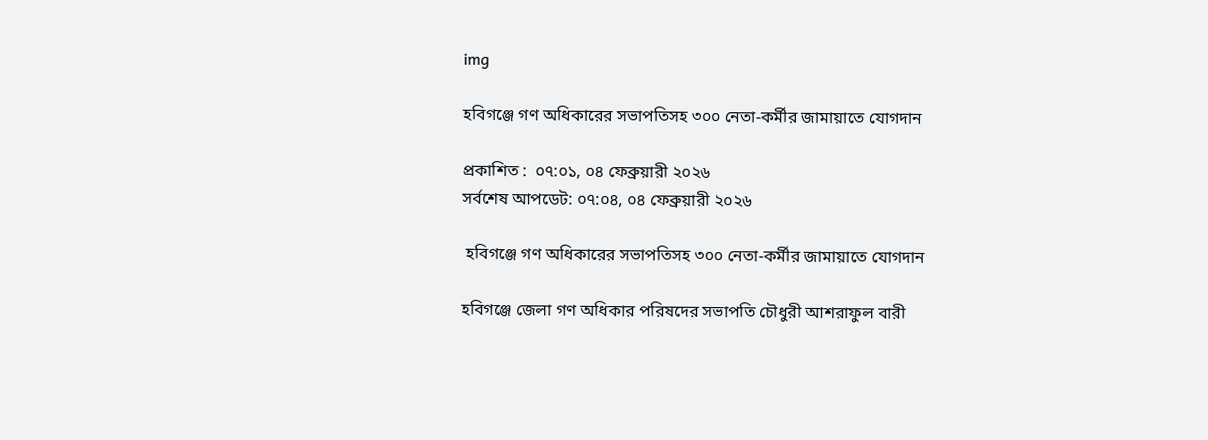img

হবিগঞ্জে গণ অধিকারের সভাপতিসহ ৩০০ নেতা-কর্মীর জামায়াতে যোগদান

প্রকাশিত :  ০৭:০১, ০৪ ফেব্রুয়ারী ২০২৬
সর্বশেষ আপডেট: ০৭:০৪, ০৪ ফেব্রুয়ারী ২০২৬

 হবিগঞ্জে গণ অধিকারের সভাপতিসহ ৩০০ নেতা-কর্মীর জামায়াতে যোগদান

হবিগঞ্জে জেলা গণ অধিকার পরিষদের সভাপতি চৌধুরী আশরাফুল বারী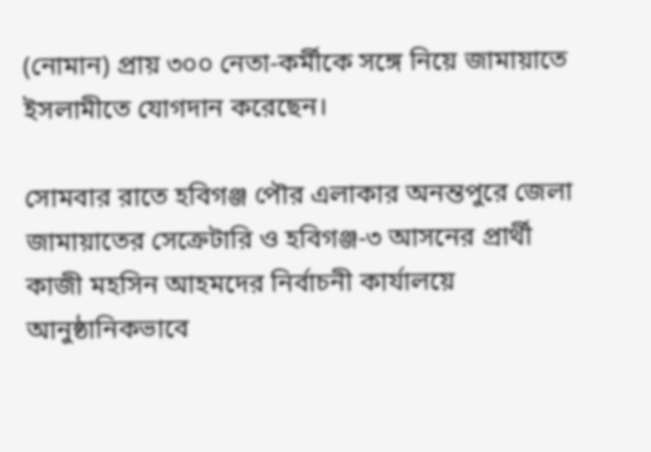(নোমান) প্রায় ৩০০ নেতা-কর্মীকে সঙ্গে নিয়ে জামায়াতে ইসলামীতে যোগদান করেছেন।

সোমবার রাতে হবিগঞ্জ পৌর এলাকার অনন্তপুরে জেলা জামায়াতের সেক্রেটারি ও হবিগঞ্জ-৩ আসনের প্রার্থী কাজী মহসিন আহমদের নির্বাচনী কার্যালয়ে আনুষ্ঠানিকভাবে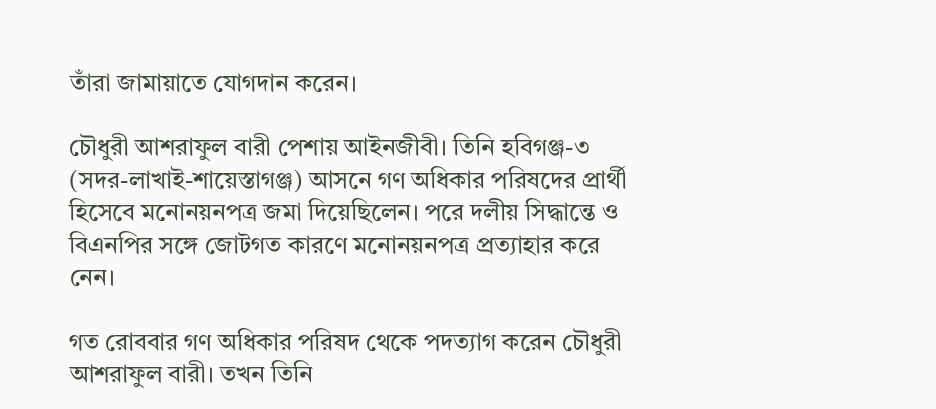তাঁরা জামায়াতে যোগদান করেন।

চৌধুরী আশরাফুল বারী পেশায় আইনজীবী। তিনি হবিগঞ্জ-৩ (সদর-লাখাই-শায়েস্তাগঞ্জ) আসনে গণ অধিকার পরিষদের প্রার্থী হিসেবে মনোনয়নপত্র জমা দিয়েছিলেন। পরে দলীয় সিদ্ধান্তে ও বিএনপির সঙ্গে জোটগত কারণে মনোনয়নপত্র প্রত্যাহার করে নেন।

গত রোববার গণ অধিকার পরিষদ থেকে পদত্যাগ করেন চৌধুরী আশরাফুল বারী। তখন তিনি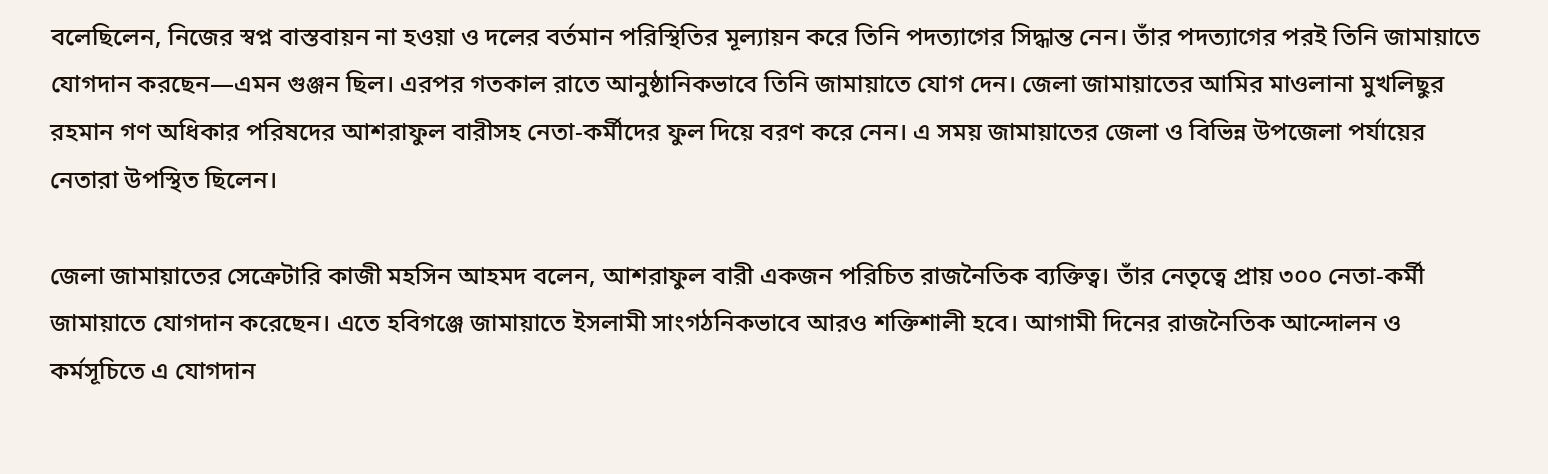বলেছিলেন, নিজের স্বপ্ন বাস্তবায়ন না হওয়া ও দলের বর্তমান পরিস্থিতির মূল্যায়ন করে তিনি পদত্যাগের সিদ্ধান্ত নেন। তাঁর পদত্যাগের পরই তিনি জামায়াতে যোগদান করছেন—এমন গুঞ্জন ছিল। এরপর গতকাল রাতে আনুষ্ঠানিকভাবে তিনি জামায়াতে যোগ দেন। জেলা জামায়াতের আমির মাওলানা মুখলিছুর রহমান গণ অধিকার পরিষদের আশরাফুল বারীসহ নেতা-কর্মীদের ফুল দিয়ে বরণ করে নেন। এ সময় জামায়াতের জেলা ও বিভিন্ন উপজেলা পর্যায়ের নেতারা উপস্থিত ছিলেন।

জেলা জামায়াতের সেক্রেটারি কাজী মহসিন আহমদ বলেন, আশরাফুল বারী একজন পরিচিত রাজনৈতিক ব্যক্তিত্ব। তাঁর নেতৃত্বে প্রায় ৩০০ নেতা-কর্মী জামায়াতে যোগদান করেছেন। এতে হবিগঞ্জে জামায়াতে ইসলামী সাংগঠনিকভাবে আরও শক্তিশালী হবে। আগামী দিনের রাজনৈতিক আন্দোলন ও কর্মসূচিতে এ যোগদান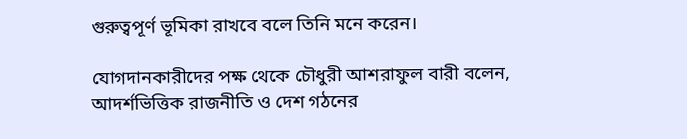গুরুত্বপূর্ণ ভূমিকা রাখবে বলে তিনি মনে করেন।

যোগদানকারীদের পক্ষ থেকে চৌধুরী আশরাফুল বারী বলেন, আদর্শভিত্তিক রাজনীতি ও দেশ গঠনের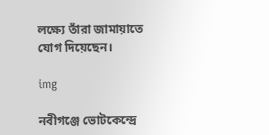লক্ষ্যে তাঁরা জামায়াতে যোগ দিয়েছেন।

img

নবীগঞ্জে ভোটকেন্দ্রে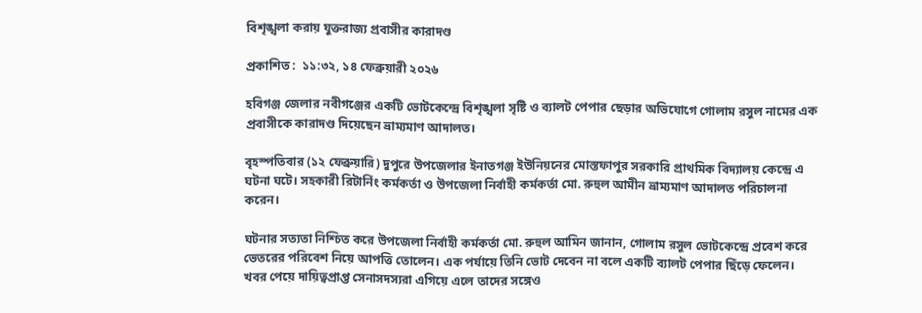বিশৃঙ্খলা করায় যুক্তরাজ্য প্রবাসীর কারাদণ্ড

প্রকাশিত :  ১১:৩২, ১৪ ফেব্রুয়ারী ২০২৬

হবিগঞ্জ জেলার নবীগঞ্জের একটি ভোটকেন্দ্রে বিশৃঙ্খলা সৃষ্টি ও ব্যালট পেপার ছেড়ার অভিযোগে গোলাম রসুল নামের এক প্রবাসীকে কারাদণ্ড দিয়েছেন ভ্রাম্যমাণ আদালত।

বৃহস্পতিবার (১২ ফেব্রুয়ারি) দুপুরে উপজেলার ইনাতগঞ্জ ইউনিয়নের মোস্তফাপুর সরকারি প্রাথমিক বিদ্যালয় কেন্দ্রে এ ঘটনা ঘটে। সহকারী রিটার্নিং কর্মকর্তা ও উপজেলা নির্বাহী কর্মকর্তা মো. রুহুল আমীন ভ্রাম্যমাণ আদালত পরিচালনা করেন।

ঘটনার সত্যতা নিশ্চিত করে উপজেলা নির্বাহী কর্মকর্তা মো. রুহুল আমিন জানান, গোলাম রসুল ভোটকেন্দ্রে প্রবেশ করে ভেতরের পরিবেশ নিয়ে আপত্তি তোলেন। এক পর্যায়ে তিনি ভোট দেবেন না বলে একটি ব্যালট পেপার ছিঁড়ে ফেলেন। খবর পেয়ে দায়িত্বপ্রাপ্ত সেনাসদস্যরা এগিয়ে এলে তাদের সঙ্গেও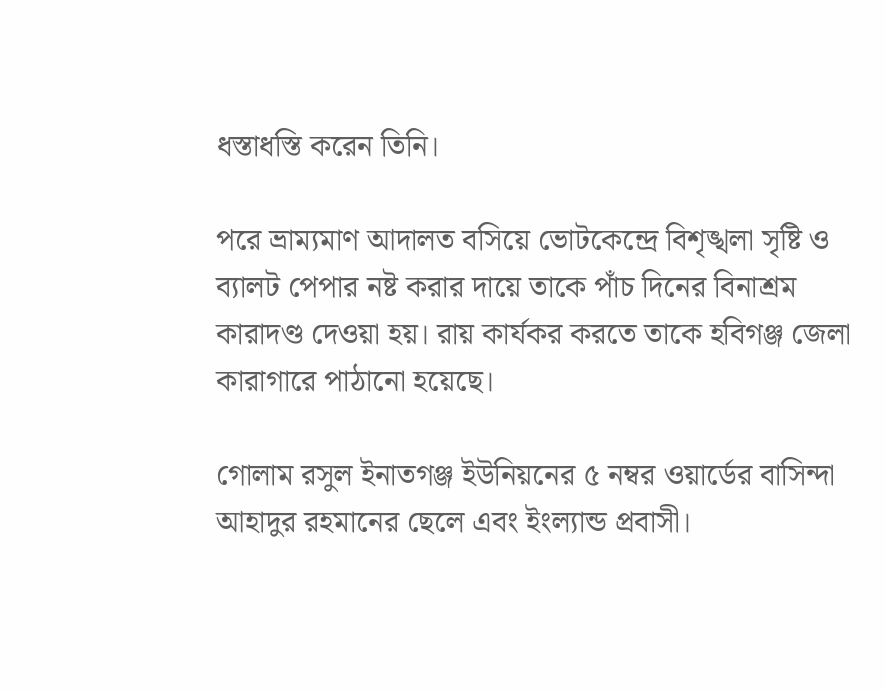ধস্তাধস্তি করেন তিনি।

পরে ভ্রাম্যমাণ আদালত বসিয়ে ভোটকেন্দ্রে বিশৃঙ্খলা সৃষ্টি ও ব্যালট পেপার নষ্ট করার দায়ে তাকে পাঁচ দিনের বিনাশ্রম কারাদণ্ড দেওয়া হয়। রায় কার্যকর করতে তাকে হবিগঞ্জ জেলা কারাগারে পাঠানো হয়েছে।

গোলাম রসুল ইনাতগঞ্জ ইউনিয়নের ৫ নম্বর ওয়ার্ডের বাসিন্দা আহাদুর রহমানের ছেলে এবং ইংল্যান্ড প্রবাসী।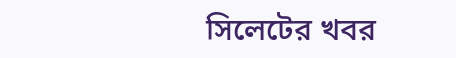সিলেটের খবর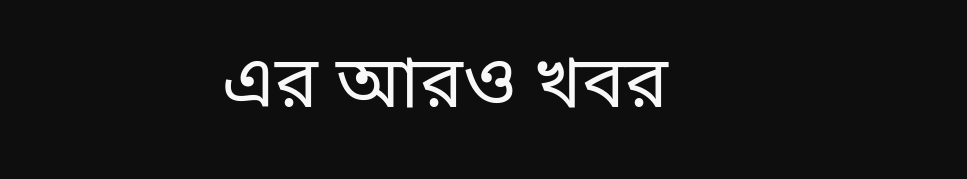এর আরও খবর